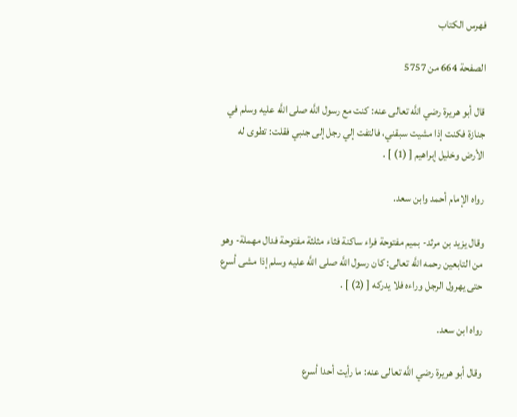فهرس الكتاب

الصفحة 664 من 5757

قال أبو هريرة رضي اللَّه تعالى عنه: كنت مع رسول اللَّه صلى اللَّه عليه وسلم في جنازة فكنت إذا مشيت سبقني، فالتفت إلي رجل إلى جنبي فقلت: تطوى له الأرض وخليل إبراهيم [ (1) ] .

رواه الإمام أحمد وابن سعد.

وقال يزيد بن مرثد- بميم مفتوحة فراء ساكنة فثاء مثلثة مفتوحة فدال مهملة- وهو من التابعين رحمه اللَّه تعالى: كان رسول اللَّه صلى اللَّه عليه وسلم إذا مشى أسرع حتى يهرول الرجل وراءه فلا يدركه [ (2) ] .

رواه ابن سعد.

وقال أبو هريرة رضي اللَّه تعالى عنه: ما رأيت أحدا أسرع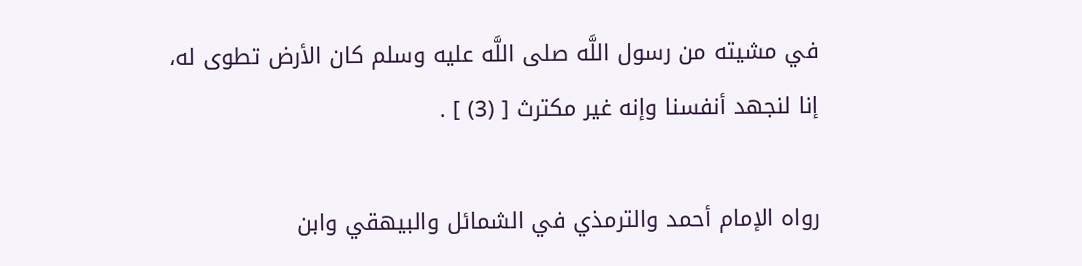في مشيته من رسول اللَّه صلى اللَّه عليه وسلم كان الأرض تطوى له، إنا لنجهد أنفسنا وإنه غير مكترث [ (3) ] .

رواه الإمام أحمد والترمذي في الشمائل والبيهقي وابن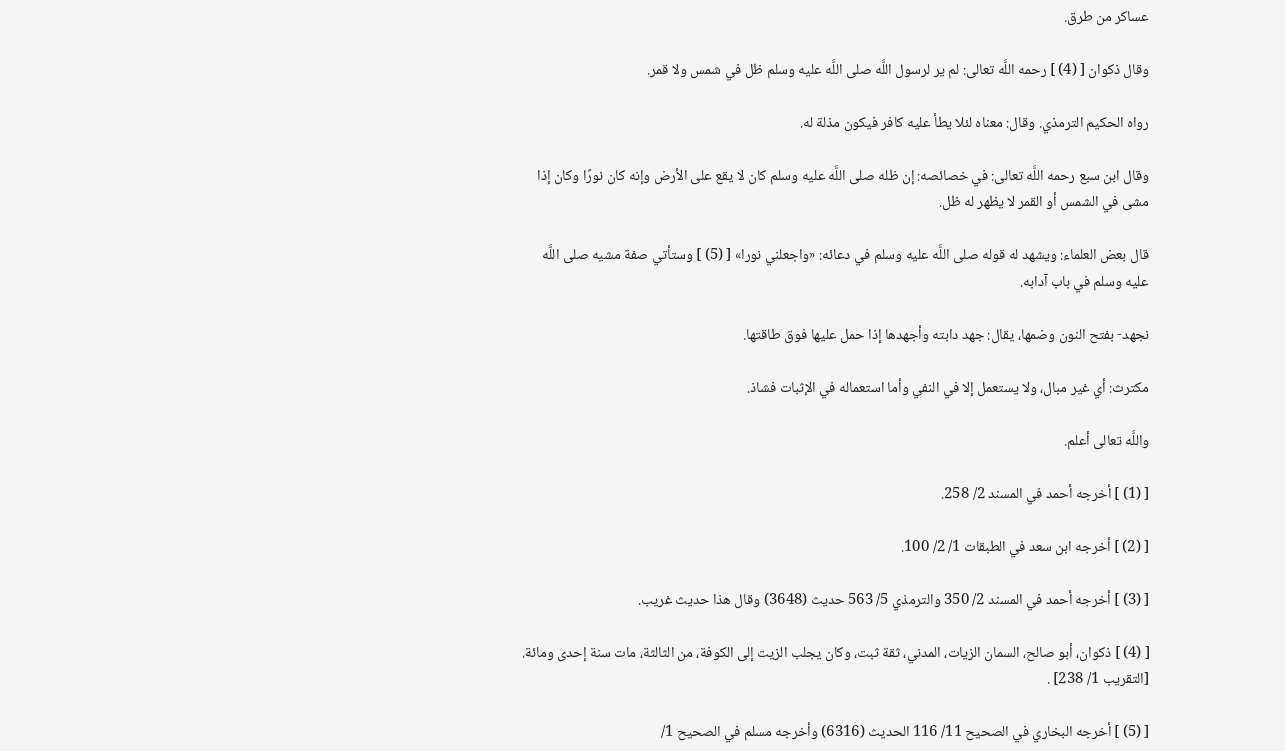عساكر من طرق.

وقال ذكوان [ (4) ] رحمه اللَّه تعالى: لم ير لرسول اللَّه صلى اللَّه عليه وسلم ظل في شمس ولا قمر.

رواه الحكيم الترمذي. وقال: معناه لئلا يطأ عليه كافر فيكون مذلة له.

وقال ابن سبع رحمه اللَّه تعالى: في خصائصه: إن ظله صلى اللَّه عليه وسلم كان لا يقع على الأرض وإنه كان نورًا وكان إذا مشى في الشمس أو القمر لا يظهر له ظل.

قال بعض العلماء: ويشهد له قوله صلى اللَّه عليه وسلم في دعائه: «واجعلني نورا» [ (5) ] وستأتي صفة مشيه صلى اللَّه عليه وسلم في باب آدابه.

نجهد- بفتح النون وضمها، يقال: جهد دابته وأجهدها إذا حمل عليها فوق طاقتها.

مكترث: أي غير مبال، ولا يستعمل إلا في النفي وأما استعماله في الإثبات فشاذ.

واللَّه تعالى أعلم.

[ (1) ] أخرجه أحمد في المسند 2/ 258.

[ (2) ] أخرجه ابن سعد في الطبقات 1/ 2/ 100.

[ (3) ] أخرجه أحمد في المسند 2/ 350 والترمذي 5/ 563 حديث (3648) وقال هذا حديث غريب.

[ (4) ] ذكوان، أبو صالح، السمان الزيات، المدني، ثقة ثبت، وكان يجلب الزيت إلى الكوفة، من الثالثة، مات سنة إحدى ومائة. [التقريب 1/ 238] .

[ (5) ] أخرجه البخاري في الصحيح 11/ 116 الحديث (6316) وأخرجه مسلم في الصحيح 1/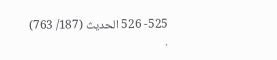525- 526 الحديث (187/ 763) .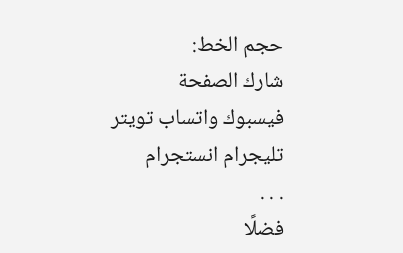حجم الخط:
شارك الصفحة
فيسبوك واتساب تويتر تليجرام انستجرام
. . .
فضلًا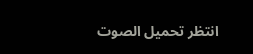انتظر تحميل الصوت